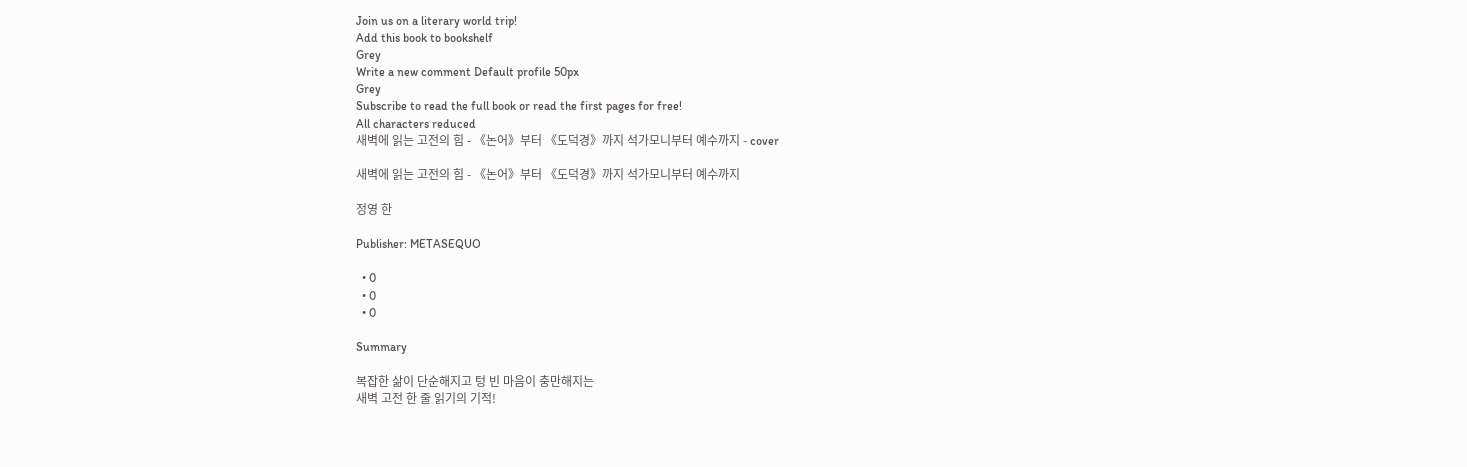Join us on a literary world trip!
Add this book to bookshelf
Grey
Write a new comment Default profile 50px
Grey
Subscribe to read the full book or read the first pages for free!
All characters reduced
새벽에 읽는 고전의 힘 - 《논어》부터 《도덕경》까지 석가모니부터 예수까지 - cover

새벽에 읽는 고전의 힘 - 《논어》부터 《도덕경》까지 석가모니부터 예수까지

정영 한

Publisher: METASEQUO

  • 0
  • 0
  • 0

Summary

복잡한 삶이 단순해지고 텅 빈 마음이 충만해지는
새벽 고전 한 줄 읽기의 기적!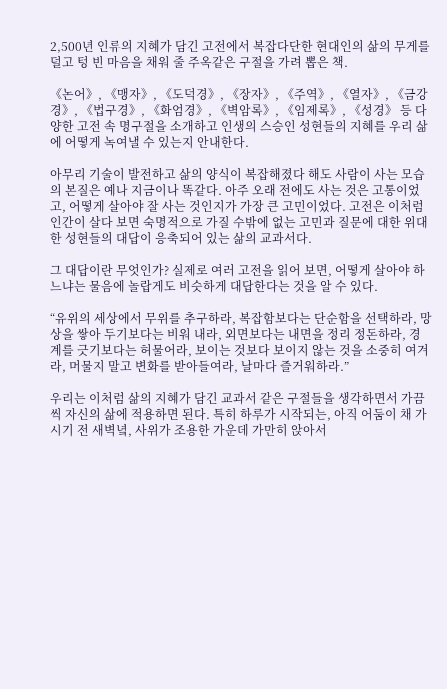2,500년 인류의 지혜가 담긴 고전에서 복잡다단한 현대인의 삶의 무게를 덜고 텅 빈 마음을 채워 줄 주옥같은 구절을 가려 뽑은 책.

《논어》, 《맹자》, 《도덕경》, 《장자》, 《주역》, 《열자》, 《금강경》, 《법구경》, 《화엄경》, 《벽암록》, 《임제록》, 《성경》 등 다양한 고전 속 명구절을 소개하고 인생의 스승인 성현들의 지혜를 우리 삶에 어떻게 녹여낼 수 있는지 안내한다.

아무리 기술이 발전하고 삶의 양식이 복잡해졌다 해도 사람이 사는 모습의 본질은 예나 지금이나 똑같다. 아주 오래 전에도 사는 것은 고통이었고, 어떻게 살아야 잘 사는 것인지가 가장 큰 고민이었다. 고전은 이처럼 인간이 살다 보면 숙명적으로 가질 수밖에 없는 고민과 질문에 대한 위대한 성현들의 대답이 응축되어 있는 삶의 교과서다.

그 대답이란 무엇인가? 실제로 여러 고전을 읽어 보면, 어떻게 살아야 하느냐는 물음에 놀랍게도 비슷하게 대답한다는 것을 알 수 있다.

“유위의 세상에서 무위를 추구하라, 복잡함보다는 단순함을 선택하라, 망상을 쌓아 두기보다는 비워 내라, 외면보다는 내면을 정리 정돈하라, 경계를 긋기보다는 허물어라, 보이는 것보다 보이지 않는 것을 소중히 여겨라, 머물지 말고 변화를 받아들여라, 날마다 즐거워하라.”

우리는 이처럼 삶의 지혜가 담긴 교과서 같은 구절들을 생각하면서 가끔씩 자신의 삶에 적용하면 된다. 특히 하루가 시작되는, 아직 어둠이 채 가시기 전 새벽녘, 사위가 조용한 가운데 가만히 앉아서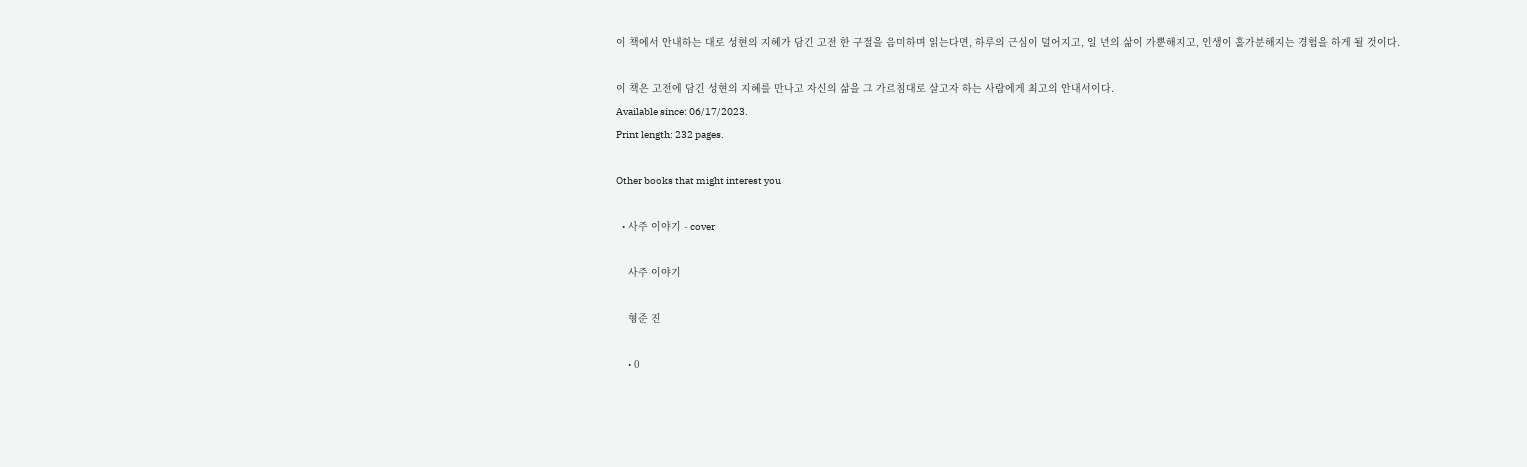이 책에서 안내하는 대로 성현의 지혜가 담긴 고전 한 구절을 음미하며 읽는다면, 하루의 근심이 덜어지고, 일 년의 삶이 가뿐해지고, 인생이 홀가분해지는 경험을 하게 될 것이다.

이 책은 고전에 담긴 성현의 지혜를 만나고 자신의 삶을 그 가르침대로 살고자 하는 사람에게 최고의 안내서이다.
Available since: 06/17/2023.
Print length: 232 pages.

Other books that might interest you

  • 사주 이야기 - cover

    사주 이야기

    형준 진

    • 0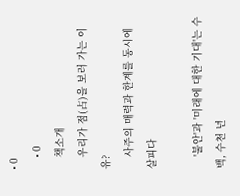• 0
    • 0
    책소개
    우리가 점(占)을 보러 가는 이유?
    사주의 매력과 한계를 동시에 살피다

    '불안'과 '미래에 대한 기대'는 수백, 수천 년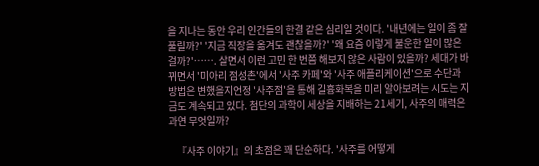을 지나는 동안 우리 인간들의 한결 같은 심리일 것이다. '내년에는 일이 좀 잘 풀릴까?' '지금 직장을 옮겨도 괜찮을까?' '왜 요즘 이렇게 불운한 일이 많은 걸까?'……. 살면서 이런 고민 한 번쯤 해보지 않은 사람이 있을까? 세대가 바뀌면서 '미아리 점성촌'에서 '사주 카페'와 '사주 애플리케이션'으로 수단과 방법은 변했을지언정 '사주점'을 통해 길흉화복을 미리 알아보려는 시도는 지금도 계속되고 있다. 첨단의 과학이 세상을 지배하는 21세기, 사주의 매력은 과연 무엇일까?

    『사주 이야기』의 초점은 꽤 단순하다. '사주를 어떻게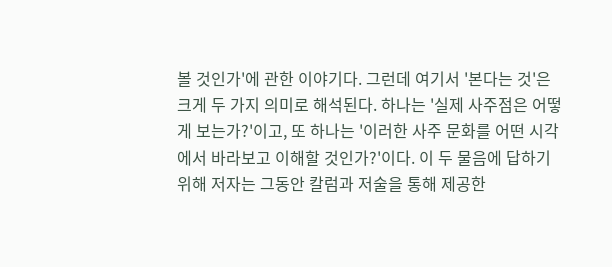볼 것인가'에 관한 이야기다. 그런데 여기서 '본다는 것'은 크게 두 가지 의미로 해석된다. 하나는 '실제 사주점은 어떻게 보는가?'이고, 또 하나는 '이러한 사주 문화를 어떤 시각에서 바라보고 이해할 것인가?'이다. 이 두 물음에 답하기 위해 저자는 그동안 칼럼과 저술을 통해 제공한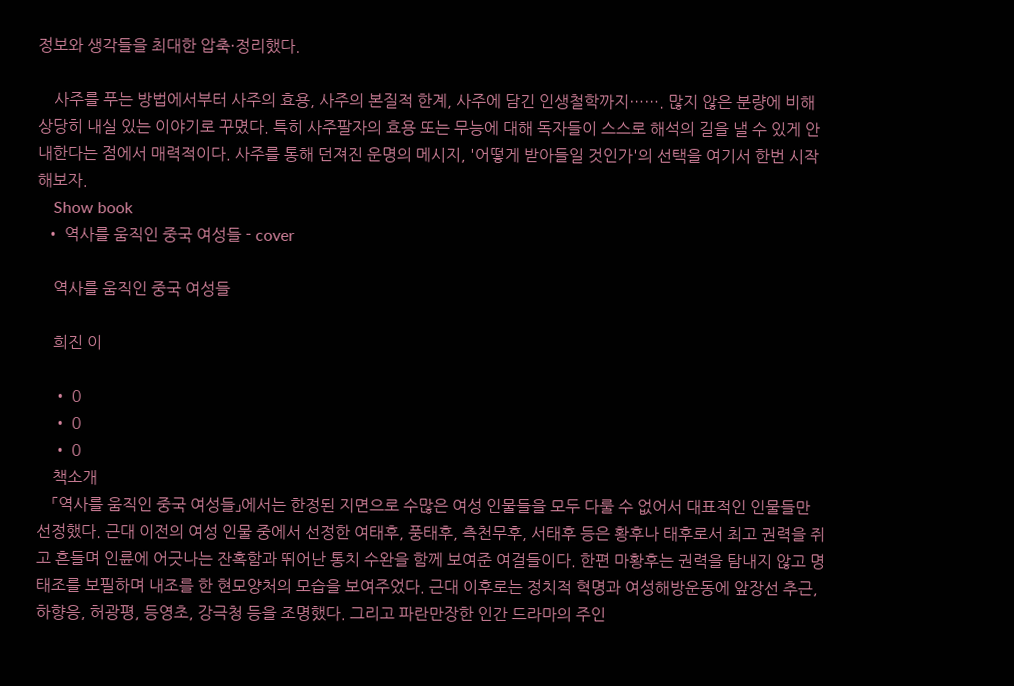정보와 생각들을 최대한 압축·정리했다.

    사주를 푸는 방법에서부터 사주의 효용, 사주의 본질적 한계, 사주에 담긴 인생철학까지……. 많지 않은 분량에 비해 상당히 내실 있는 이야기로 꾸몄다. 특히 사주팔자의 효용 또는 무능에 대해 독자들이 스스로 해석의 길을 낼 수 있게 안내한다는 점에서 매력적이다. 사주를 통해 던져진 운명의 메시지, '어떻게 받아들일 것인가'의 선택을 여기서 한번 시작해보자.
    Show book
  • 역사를 움직인 중국 여성들 - cover

    역사를 움직인 중국 여성들

    희진 이

    • 0
    • 0
    • 0
    책소개
    「역사를 움직인 중국 여성들」에서는 한정된 지면으로 수많은 여성 인물들을 모두 다룰 수 없어서 대표적인 인물들만 선정했다. 근대 이전의 여성 인물 중에서 선정한 여태후, 풍태후, 측천무후, 서태후 등은 황후나 태후로서 최고 권력을 쥐고 흔들며 인륜에 어긋나는 잔혹함과 뛰어난 통치 수완을 함께 보여준 여걸들이다. 한편 마황후는 권력을 탐내지 않고 명 태조를 보필하며 내조를 한 현모양처의 모습을 보여주었다. 근대 이후로는 정치적 혁명과 여성해방운동에 앞장선 추근, 하향응, 허광평, 등영초, 강극청 등을 조명했다. 그리고 파란만장한 인간 드라마의 주인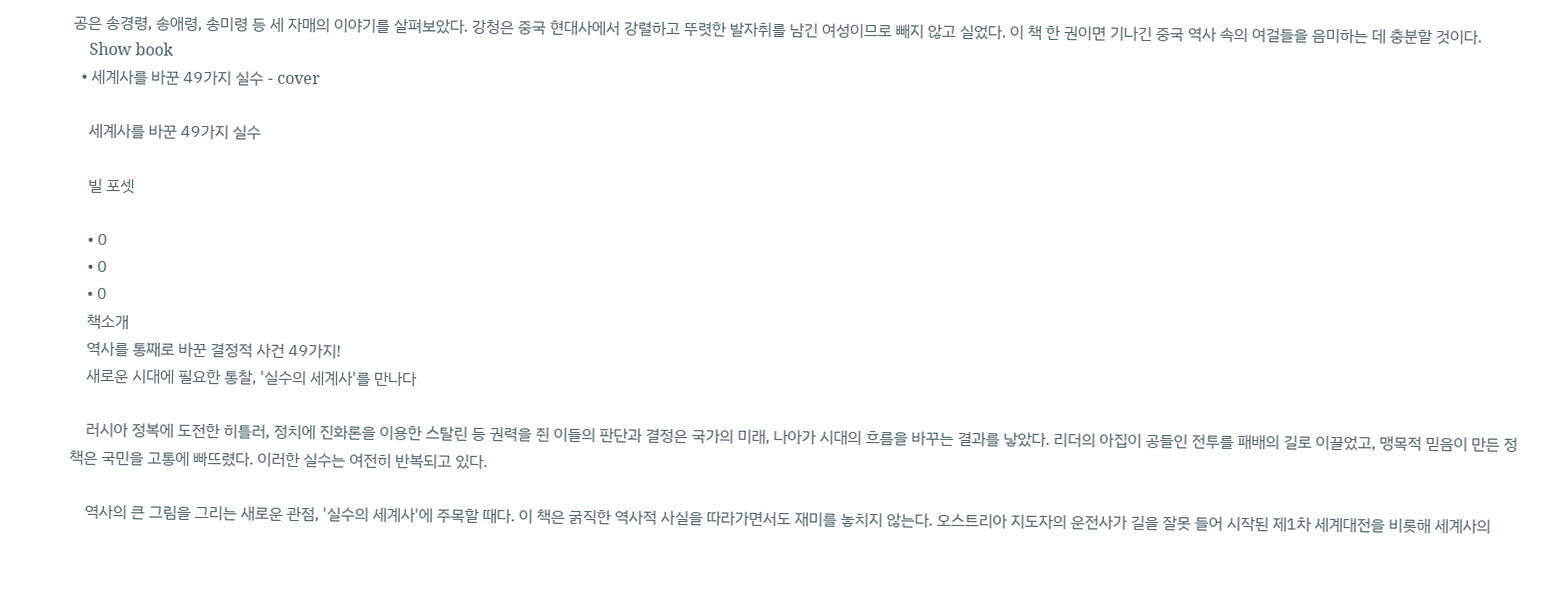공은 송경령, 송애령, 송미령 등 세 자매의 이야기를 살펴보았다. 강청은 중국 현대사에서 강렬하고 뚜렷한 발자취를 남긴 여성이므로 빼지 않고 실었다. 이 책 한 권이면 기나긴 중국 역사 속의 여걸들을 음미하는 데 충분할 것이다.
    Show book
  • 세계사를 바꾼 49가지 실수 - cover

    세계사를 바꾼 49가지 실수

    빌 포셋

    • 0
    • 0
    • 0
    책소개
    역사를 통째로 바꾼 결정적 사건 49가지!
    새로운 시대에 필요한 통찰, '실수의 세계사'를 만나다

    러시아 정복에 도전한 히틀러, 정치에 진화론을 이용한 스탈린 등 권력을 쥔 이들의 판단과 결정은 국가의 미래, 나아가 시대의 흐름을 바꾸는 결과를 낳았다. 리더의 아집이 공들인 전투를 패배의 길로 이끌었고, 맹목적 믿음이 만든 정책은 국민을 고통에 빠뜨렸다. 이러한 실수는 여전히 반복되고 있다.

    역사의 큰 그림을 그리는 새로운 관점, '실수의 세계사'에 주목할 때다. 이 책은 굵직한 역사적 사실을 따라가면서도 재미를 놓치지 않는다. 오스트리아 지도자의 운전사가 길을 잘못 들어 시작된 제1차 세계대전을 비롯해 세계사의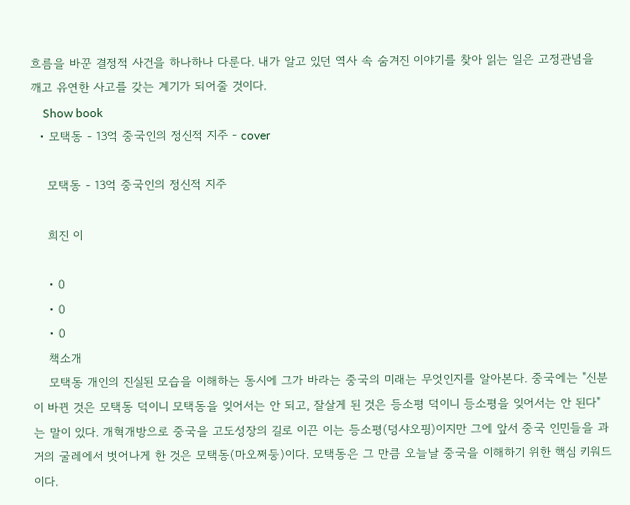흐름을 바꾼 결정적 사건을 하나하나 다룬다. 내가 알고 있던 역사 속 숨겨진 이야기를 찾아 읽는 일은 고정관념을 깨고 유연한 사고를 갖는 계기가 되어줄 것이다.
    Show book
  • 모택동 - 13억 중국인의 정신적 지주 - cover

    모택동 - 13억 중국인의 정신적 지주

    희진 이

    • 0
    • 0
    • 0
    책소개
    모택동 개인의 진실된 모습을 이해하는 동시에 그가 바라는 중국의 미래는 무엇인지를 알아본다. 중국에는 "신분이 바뀐 것은 모택동 덕이니 모택동을 잊어서는 안 되고, 잘살게 된 것은 등소평 덕이니 등소평을 잊어서는 안 된다"는 말이 있다. 개혁개방으로 중국을 고도성장의 길로 이끈 이는 등소평(덩샤오핑)이지만 그에 앞서 중국 인민들을 과거의 굴레에서 벗어나게 한 것은 모택동(마오쩌둥)이다. 모택동은 그 만큼 오늘날 중국을 이해하기 위한 핵심 키워드이다.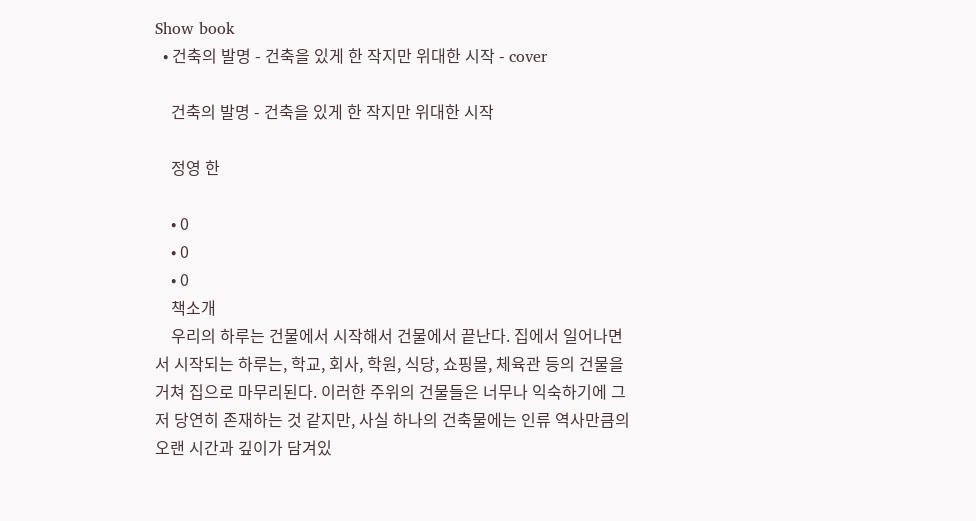Show book
  • 건축의 발명 - 건축을 있게 한 작지만 위대한 시작 - cover

    건축의 발명 - 건축을 있게 한 작지만 위대한 시작

    정영 한

    • 0
    • 0
    • 0
    책소개
    우리의 하루는 건물에서 시작해서 건물에서 끝난다. 집에서 일어나면서 시작되는 하루는, 학교, 회사, 학원, 식당, 쇼핑몰, 체육관 등의 건물을 거쳐 집으로 마무리된다. 이러한 주위의 건물들은 너무나 익숙하기에 그저 당연히 존재하는 것 같지만, 사실 하나의 건축물에는 인류 역사만큼의 오랜 시간과 깊이가 담겨있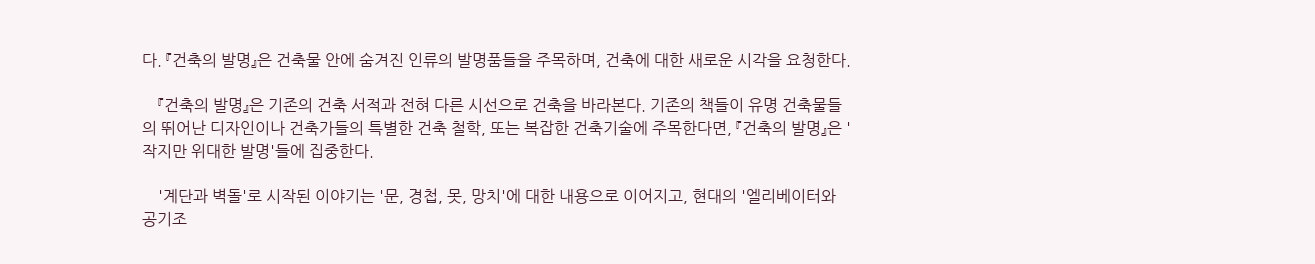다. 『건축의 발명』은 건축물 안에 숨겨진 인류의 발명품들을 주목하며, 건축에 대한 새로운 시각을 요청한다.

    『건축의 발명』은 기존의 건축 서적과 전혀 다른 시선으로 건축을 바라본다. 기존의 책들이 유명 건축물들의 뛰어난 디자인이나 건축가들의 특별한 건축 철학, 또는 복잡한 건축기술에 주목한다면, 『건축의 발명』은 '작지만 위대한 발명'들에 집중한다.

    '계단과 벽돌'로 시작된 이야기는 '문, 경첩, 못, 망치'에 대한 내용으로 이어지고, 현대의 '엘리베이터와 공기조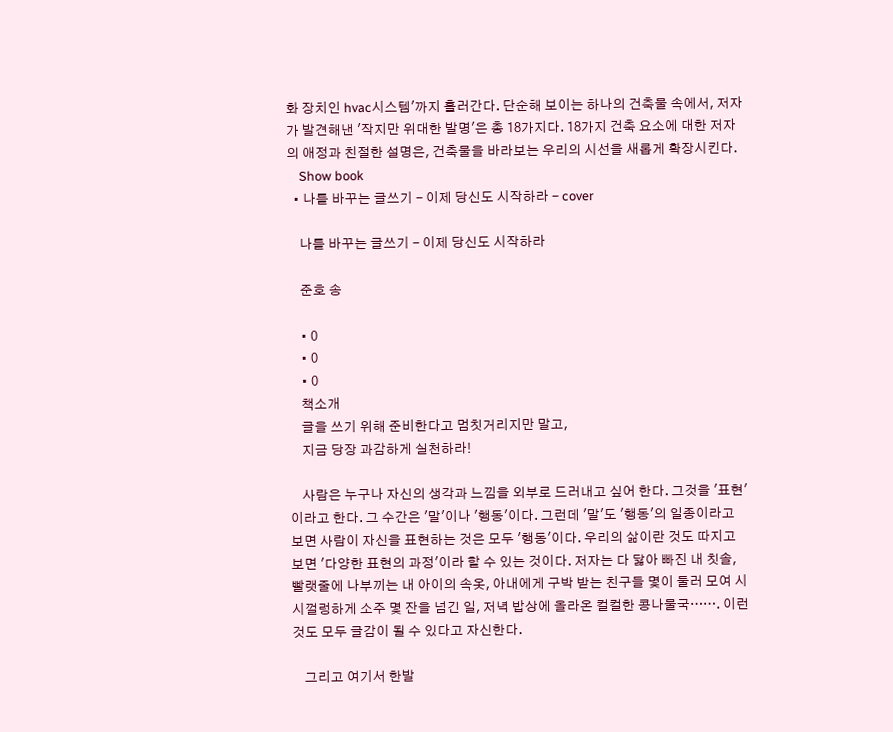화 장치인 hvac시스템'까지 흘러간다. 단순해 보이는 하나의 건축물 속에서, 저자가 발견해낸 '작지만 위대한 발명'은 총 18가지다. 18가지 건축 요소에 대한 저자의 애정과 친절한 설명은, 건축물을 바라보는 우리의 시선을 새롭게 확장시킨다.
    Show book
  • 나를 바꾸는 글쓰기 - 이제 당신도 시작하라 - cover

    나를 바꾸는 글쓰기 - 이제 당신도 시작하라

    준호 송

    • 0
    • 0
    • 0
    책소개
    글을 쓰기 위해 준비한다고 멈칫거리지만 말고,
    지금 당장 과감하게 실천하라!

    사람은 누구나 자신의 생각과 느낌을 외부로 드러내고 싶어 한다. 그것을 '표현'이라고 한다. 그 수간은 '말'이나 '행동'이다. 그런데 '말'도 '행동'의 일종이라고 보면 사람이 자신을 표현하는 것은 모두 '행동'이다. 우리의 삶이란 것도 따지고 보면 '다양한 표현의 과정'이라 할 수 있는 것이다. 저자는 다 닳아 빠진 내 칫솔, 빨랫줄에 나부끼는 내 아이의 속옷, 아내에게 구박 받는 친구들 몇이 둘러 모여 시시껄렁하게 소주 몇 잔을 넘긴 일, 저녁 밥상에 올라온 컬컬한 콩나물국……. 이런 것도 모두 글감이 될 수 있다고 자신한다.

    그리고 여기서 한발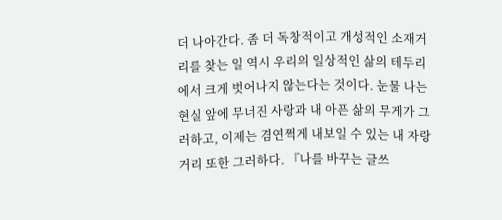더 나아간다. 좀 더 독창적이고 개성적인 소재거리를 찾는 일 역시 우리의 일상적인 삶의 테두리에서 크게 벗어나지 않는다는 것이다. 눈물 나는 현실 앞에 무너진 사랑과 내 아픈 삶의 무게가 그러하고, 이제는 겸연쩍게 내보일 수 있는 내 자랑거리 또한 그러하다. 『나를 바꾸는 글쓰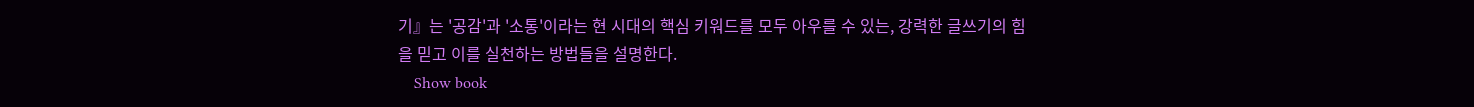기』는 '공감'과 '소통'이라는 현 시대의 핵심 키워드를 모두 아우를 수 있는, 강력한 글쓰기의 힘을 믿고 이를 실천하는 방법들을 설명한다.
    Show book